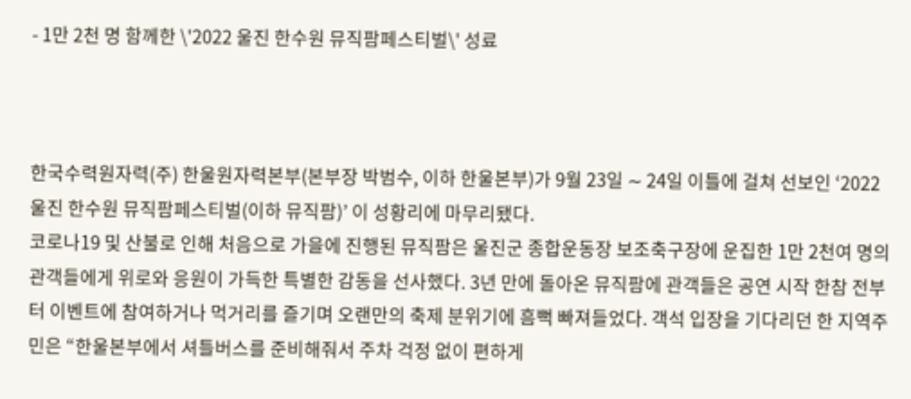- 1만 2천 명 함께한 \'2022 울진 한수원 뮤직팜페스티벌\' 성료



한국수력원자력(주) 한울원자력본부(본부장 박범수, 이하 한울본부)가 9월 23일 ∼ 24일 이틀에 걸쳐 선보인 ‘2022 울진 한수원 뮤직팜페스티벌(이하 뮤직팜)’ 이 성황리에 마무리됐다.
코로나19 및 산불로 인해 처음으로 가을에 진행된 뮤직팜은 울진군 종합운동장 보조축구장에 운집한 1만 2천여 명의 관객들에게 위로와 응원이 가득한 특별한 감동을 선사했다. 3년 만에 돌아온 뮤직팜에 관객들은 공연 시작 한참 전부터 이벤트에 참여하거나 먹거리를 즐기며 오랜만의 축제 분위기에 흠뻑 빠져들었다. 객석 입장을 기다리던 한 지역주민은 “한울본부에서 셔틀버스를 준비해줘서 주차 걱정 없이 편하게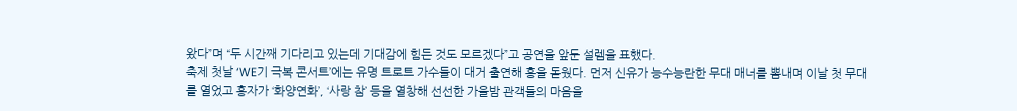왔다”며 “두 시간째 기다리고 있는데 기대감에 힘든 것도 모르겠다”고 공연을 앞둔 설렘을 표했다.
축제 첫날 ‘WE기 극복 콘서트’에는 유명 트로트 가수들이 대거 출연해 흥을 돋웠다. 먼저 신유가 능수능란한 무대 매너를 뽐내며 이날 첫 무대를 열었고 홍자가 ‘화양연화’, ‘사랑 참’ 등을 열창해 선선한 가을밤 관객들의 마음을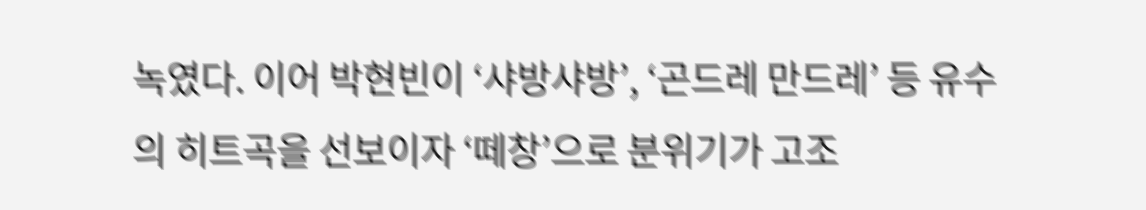녹였다. 이어 박현빈이 ‘샤방샤방’, ‘곤드레 만드레’ 등 유수의 히트곡을 선보이자 ‘떼창’으로 분위기가 고조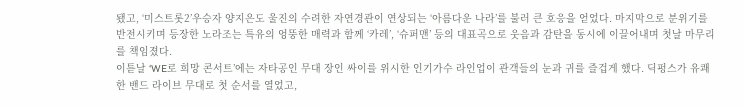됐고, ‘미스트롯2’우승자 양지은도 울진의 수려한 자연경관이 연상되는 ‘아름다운 나라’를 불러 큰 호응을 얻었다. 마지막으로 분위기를 반전시키며 등장한 노라조는 특유의 엉뚱한 매력과 함께 ‘카레’, ‘슈퍼맨’ 등의 대표곡으로 웃음과 감탄을 동시에 이끌어내며 첫날 마무리를 책임졌다.
이튿날 ‘WE로 희망 콘서트’에는 자타공인 무대 장인 싸이를 위시한 인기가수 라인업이 관객들의 눈과 귀를 즐겁게 했다. 딕펑스가 유쾌한 밴드 라이브 무대로 첫 순서를 열었고,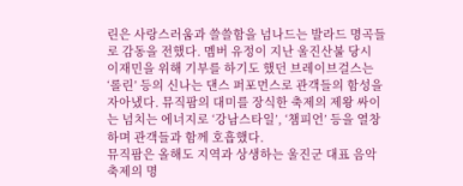린은 사랑스러움과 쓸쓸함을 넘나드는 발라드 명곡들로 감동을 전했다. 멤버 유정이 지난 울진산불 당시 이재민을 위해 기부를 하기도 했던 브레이브걸스는 ‘롤린’ 등의 신나는 댄스 퍼포먼스로 관객들의 함성을 자아냈다. 뮤직팜의 대미를 장식한 축제의 제왕 싸이는 넘치는 에너지로 ‘강남스타일’, ‘챔피언’ 등을 열창하며 관객들과 함께 호흡했다.
뮤직팜은 올해도 지역과 상생하는 울진군 대표 음악축제의 명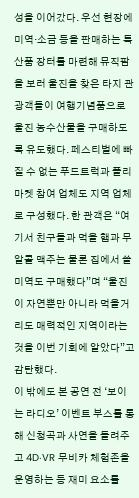성을 이어갔다. 우선 현장에 미역‧소금 등을 판매하는 특산품 장터를 마련해 뮤직팜을 보러 울진을 찾은 타지 관광객들이 여행기념품으로 울진 농수산물을 구매하도록 유도했다. 페스티벌에 빠질 수 없는 푸드트럭과 플리마켓 참여 업체도 지역 업체로 구성했다. 한 관객은 “여기서 친구들과 먹을 햄과 무알콜 맥주는 물론 집에서 쓸 미역도 구매했다”며 “울진이 자연뿐만 아니라 먹을거리도 매력적인 지역이라는 것을 이번 기회에 알았다”고 감탄했다.
이 밖에도 본 공연 전 ‘보이는 라디오’ 이벤트 부스를 통해 신청곡과 사연을 들려주고 4D‧VR 무비카 체험존을 운영하는 등 재미 요소를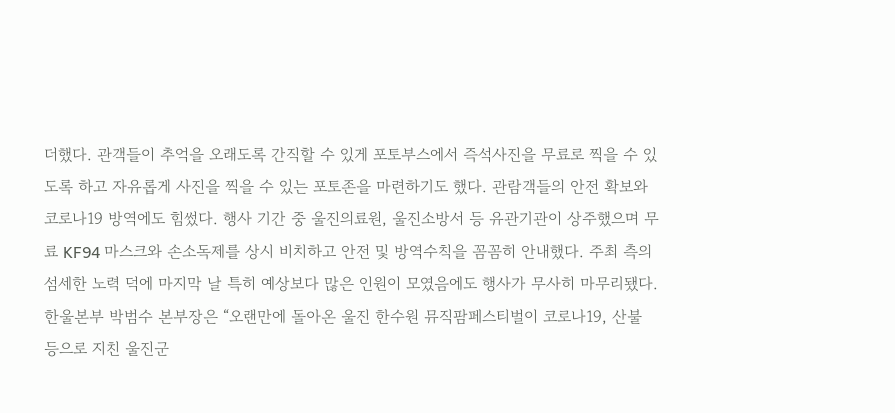더했다. 관객들이 추억을 오래도록 간직할 수 있게 포토부스에서 즉석사진을 무료로 찍을 수 있도록 하고 자유롭게 사진을 찍을 수 있는 포토존을 마련하기도 했다. 관람객들의 안전 확보와 코로나19 방역에도 힘썼다. 행사 기간 중 울진의료원, 울진소방서 등 유관기관이 상주했으며 무료 KF94 마스크와 손소독제를 상시 비치하고 안전 및 방역수칙을 꼼꼼히 안내했다. 주최 측의 섬세한 노력 덕에 마지막 날 특히 예상보다 많은 인원이 모였음에도 행사가 무사히 마무리됐다.
한울본부 박범수 본부장은 “오랜만에 돌아온 울진 한수원 뮤직팜페스티벌이 코로나19, 산불 등으로 지친 울진군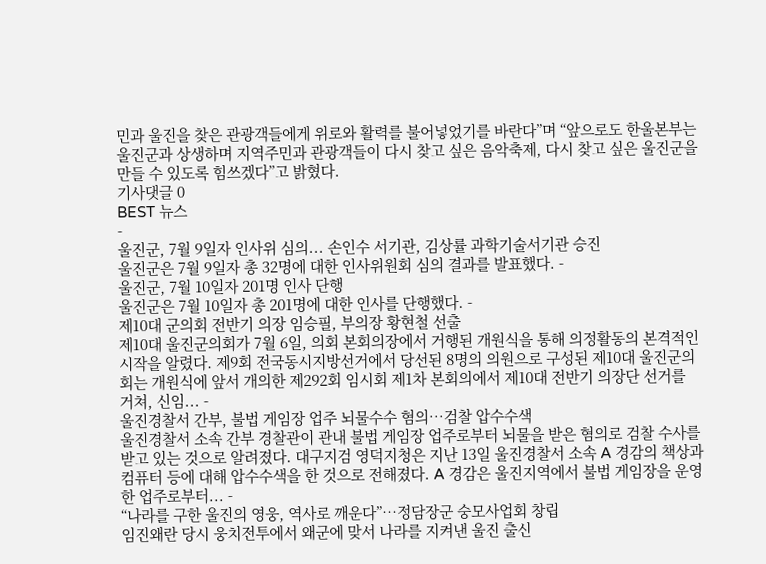민과 울진을 찾은 관광객들에게 위로와 활력를 불어넣었기를 바란다”며 “앞으로도 한울본부는 울진군과 상생하며 지역주민과 관광객들이 다시 찾고 싶은 음악축제, 다시 찾고 싶은 울진군을 만들 수 있도록 힘쓰겠다”고 밝혔다.
기사댓글 0
BEST 뉴스
-
울진군, 7월 9일자 인사위 심의... 손인수 서기관, 김상률 과학기술서기관 승진
울진군은 7월 9일자 총 32명에 대한 인사위원회 심의 결과를 발표했다. -
울진군, 7월 10일자 201명 인사 단행
울진군은 7월 10일자 총 201명에 대한 인사를 단행했다. -
제10대 군의회 전반기 의장 임승필, 부의장 황현철 선출
제10대 울진군의회가 7월 6일, 의회 본회의장에서 거행된 개원식을 통해 의정활동의 본격적인 시작을 알렸다. 제9회 전국동시지방선거에서 당선된 8명의 의원으로 구성된 제10대 울진군의회는 개원식에 앞서 개의한 제292회 임시회 제1차 본회의에서 제10대 전반기 의장단 선거를 거쳐, 신임... -
울진경찰서 간부, 불법 게임장 업주 뇌물수수 혐의…검찰 압수수색
울진경찰서 소속 간부 경찰관이 관내 불법 게임장 업주로부터 뇌물을 받은 혐의로 검찰 수사를 받고 있는 것으로 알려졌다. 대구지검 영덕지청은 지난 13일 울진경찰서 소속 A 경감의 책상과 컴퓨터 등에 대해 압수수색을 한 것으로 전해졌다. A 경감은 울진지역에서 불법 게임장을 운영한 업주로부터... -
“나라를 구한 울진의 영웅, 역사로 깨운다”…정담장군 숭모사업회 창립
임진왜란 당시 웅치전투에서 왜군에 맞서 나라를 지켜낸 울진 출신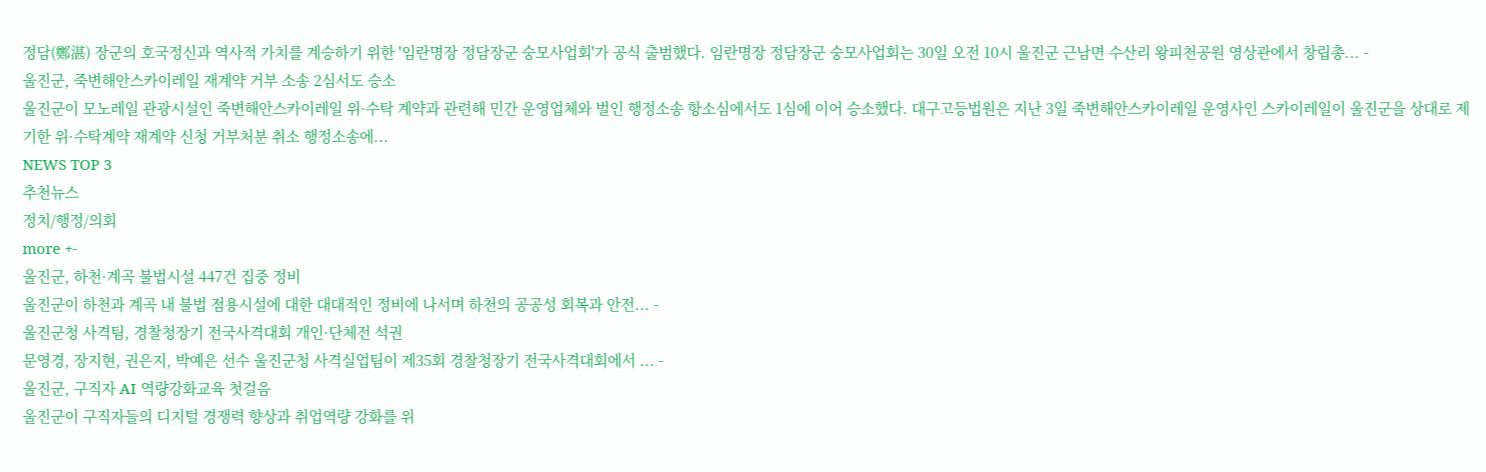정담(鄭湛) 장군의 호국정신과 역사적 가치를 계승하기 위한 '임란명장 정담장군 숭모사업회'가 공식 출범했다. 임란명장 정담장군 숭모사업회는 30일 오전 10시 울진군 근남면 수산리 왕피천공원 영상관에서 창립총... -
울진군, 죽변해안스카이레일 재계약 거부 소송 2심서도 승소
울진군이 모노레일 관광시설인 죽변해안스카이레일 위·수탁 계약과 관련해 민간 운영업체와 벌인 행정소송 항소심에서도 1심에 이어 승소했다. 대구고등법원은 지난 3일 죽변해안스카이레일 운영사인 스카이레일이 울진군을 상대로 제기한 위·수탁계약 재계약 신청 거부처분 취소 행정소송에...
NEWS TOP 3
추천뉴스
정치/행정/의회
more +-
울진군, 하천·계곡 불법시설 447건 집중 정비
울진군이 하천과 계곡 내 불법 점용시설에 대한 대대적인 정비에 나서며 하천의 공공성 회복과 안전... -
울진군청 사격팀, 경찰청장기 전국사격대회 개인·단체전 석권
문영경, 장지현, 권은지, 박예은 선수 울진군청 사격실업팀이 제35회 경찰청장기 전국사격대회에서 ... -
울진군, 구직자 AI 역량강화교육 첫걸음
울진군이 구직자들의 디지털 경쟁력 향상과 취업역량 강화를 위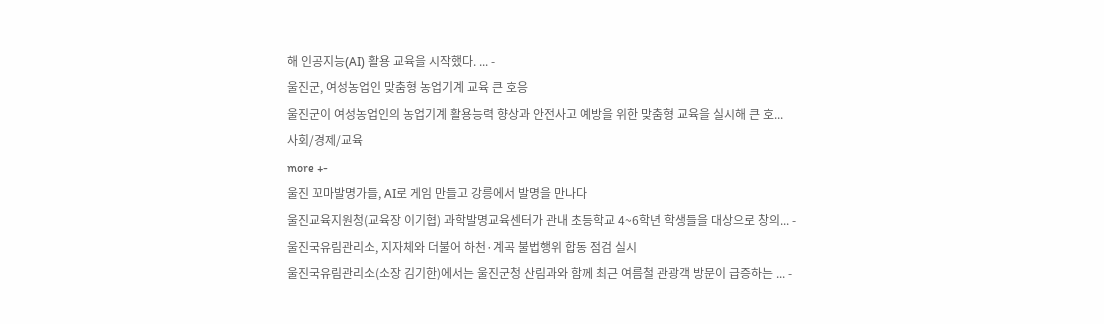해 인공지능(AI) 활용 교육을 시작했다. ... -
울진군, 여성농업인 맞춤형 농업기계 교육 큰 호응
울진군이 여성농업인의 농업기계 활용능력 향상과 안전사고 예방을 위한 맞춤형 교육을 실시해 큰 호...
사회/경제/교육
more +-
울진 꼬마발명가들, AI로 게임 만들고 강릉에서 발명을 만나다
울진교육지원청(교육장 이기협) 과학발명교육센터가 관내 초등학교 4~6학년 학생들을 대상으로 창의... -
울진국유림관리소, 지자체와 더불어 하천·계곡 불법행위 합동 점검 실시
울진국유림관리소(소장 김기한)에서는 울진군청 산림과와 함께 최근 여름철 관광객 방문이 급증하는 ... -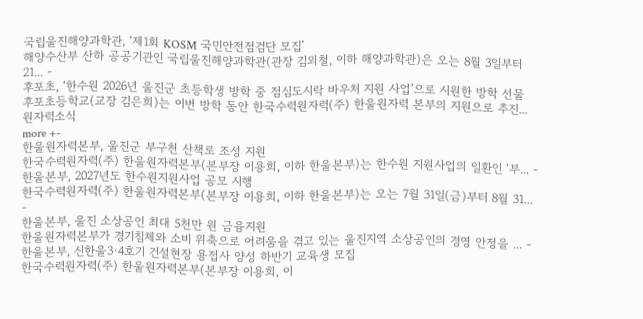국립울진해양과학관, ‘제1회 KOSM 국민안전점검단 모집’
해양수산부 산하 공공기관인 국립울진해양과학관(관장 김외철, 이하 해양과학관)은 오는 8월 3일부터 21... -
후포초, ‘한수원 2026년 울진군 초등학생 방학 중 점심도시락 바우처 지원 사업’으로 시원한 방학 선물
후포초등학교(교장 김은희)는 이번 방학 동안 한국수력원자력(주) 한울원자력 본부의 지원으로 추진...
원자력소식
more +-
한울원자력본부, 울진군 부구천 산책로 조성 지원
한국수력원자력(주) 한울원자력본부(본부장 이용희, 이하 한울본부)는 한수원 지원사업의 일환인 ‘부... -
한울본부, 2027년도 한수원지원사업 공모 시행
한국수력원자력(주) 한울원자력본부(본부장 이용희, 이하 한울본부)는 오는 7월 31일(금)부터 8월 31... -
한울본부, 울진 소상공인 최대 5천만 원 금융지원
한울원자력본부가 경기침체와 소비 위축으로 어려움을 겪고 있는 울진지역 소상공인의 경영 안정을 ... -
한울본부, 신한울3·4호기 건설현장 용접사 양성 하반기 교육생 모집
한국수력원자력(주) 한울원자력본부(본부장 이용희, 이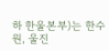하 한울본부)는 한수원, 울진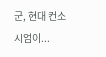군, 현대 컨소시엄이...